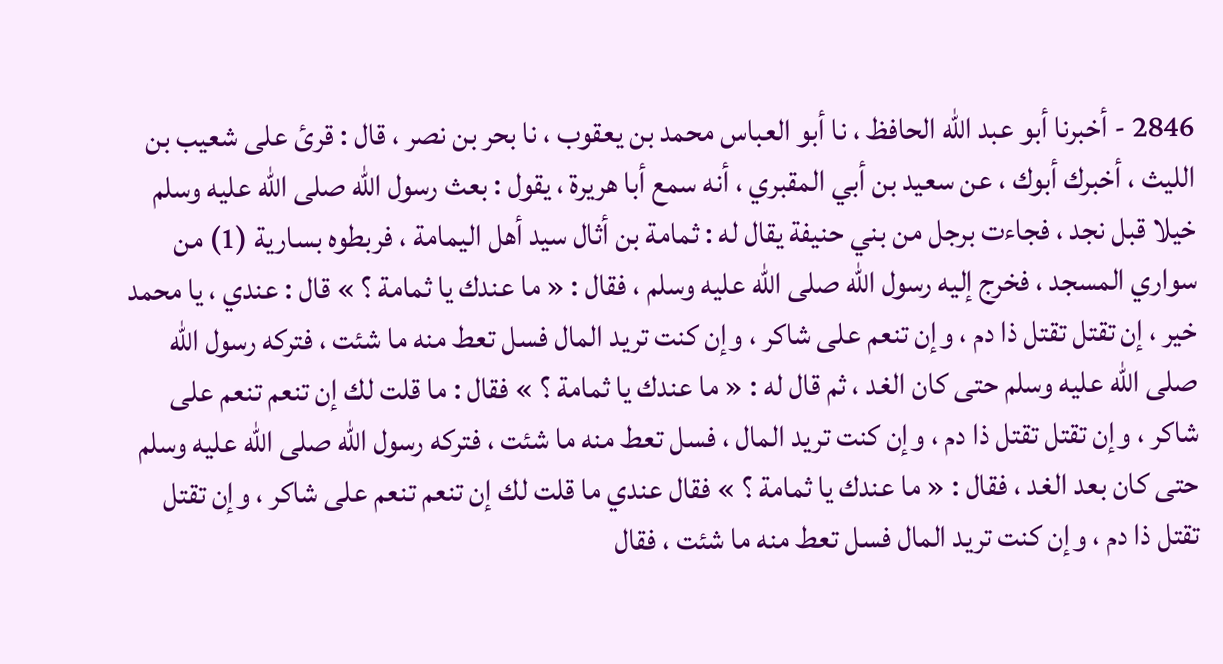2846 - أخبرنا أبو عبد الله الحافظ ، نا أبو العباس محمد بن يعقوب ، نا بحر بن نصر ، قال : قرئ على شعيب بن الليث ، أخبرك أبوك ، عن سعيد بن أبي المقبري ، أنه سمع أبا هريرة ، يقول : بعث رسول الله صلى الله عليه وسلم خيلا قبل نجد ، فجاءت برجل من بني حنيفة يقال له : ثمامة بن أثال سيد أهل اليمامة ، فربطوه بسارية (1) من سواري المسجد ، فخرج إليه رسول الله صلى الله عليه وسلم ، فقال : « ما عندك يا ثمامة ؟ » قال : عندي ، يا محمد خير ، إن تقتل تقتل ذا دم ، وإن تنعم على شاكر ، وإن كنت تريد المال فسل تعط منه ما شئت ، فتركه رسول الله صلى الله عليه وسلم حتى كان الغد ، ثم قال له : « ما عندك يا ثمامة ؟ » فقال : ما قلت لك إن تنعم تنعم على شاكر ، وإن تقتل تقتل ذا دم ، وإن كنت تريد المال ، فسل تعط منه ما شئت ، فتركه رسول الله صلى الله عليه وسلم حتى كان بعد الغد ، فقال : « ما عندك يا ثمامة ؟ » فقال عندي ما قلت لك إن تنعم تنعم على شاكر ، وإن تقتل تقتل ذا دم ، وإن كنت تريد المال فسل تعط منه ما شئت ، فقال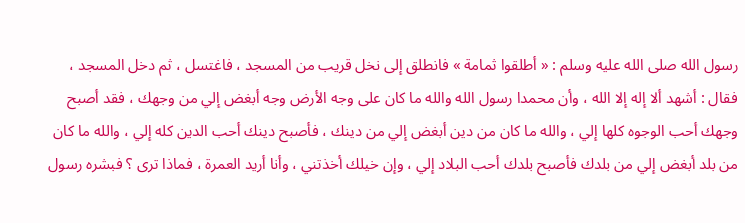رسول الله صلى الله عليه وسلم : « أطلقوا ثمامة » فانطلق إلى نخل قريب من المسجد ، فاغتسل ، ثم دخل المسجد ، فقال : أشهد ألا إله إلا الله ، وأن محمدا رسول الله والله ما كان على وجه الأرض وجه أبغض إلي من وجهك ، فقد أصبح وجهك أحب الوجوه كلها إلي ، والله ما كان من دين أبغض إلي من دينك ، فأصبح دينك أحب الدين كله إلي ، والله ما كان من بلد أبغض إلي من بلدك فأصبح بلدك أحب البلاد إلي ، وإن خيلك أخذتني ، وأنا أريد العمرة ، فماذا ترى ؟ فبشره رسول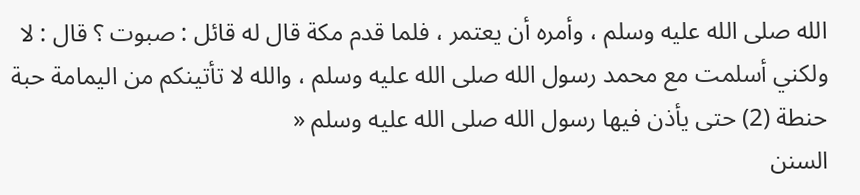الله صلى الله عليه وسلم ، وأمره أن يعتمر ، فلما قدم مكة قال له قائل : صبوت ؟ قال : لا ولكني أسلمت مع محمد رسول الله صلى الله عليه وسلم ، والله لا تأتينكم من اليمامة حبة حنطة (2) حتى يأذن فيها رسول الله صلى الله عليه وسلم «
السنن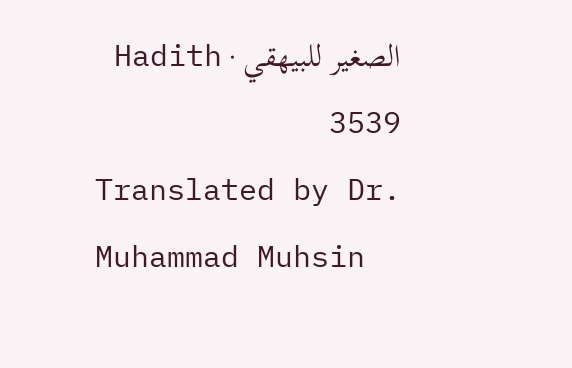الصغير للبيهقي · Hadith 3539
Translated by Dr. Muhammad Muhsin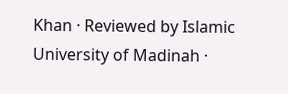Khan · Reviewed by Islamic University of Madinah ·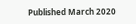Published March 2020